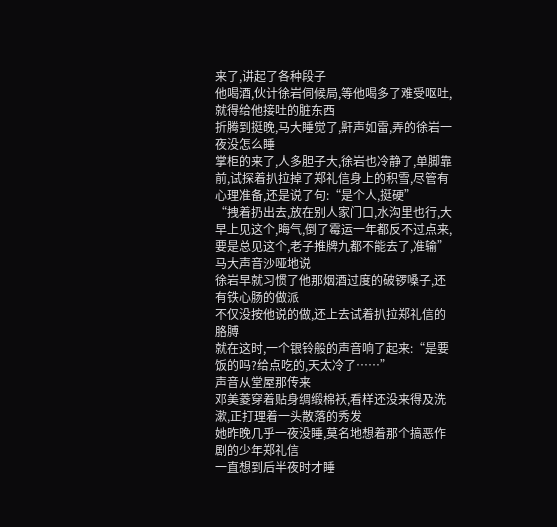来了,讲起了各种段子
他喝酒,伙计徐岩伺候局,等他喝多了难受呕吐,就得给他接吐的脏东西
折腾到挺晚,马大睡觉了,鼾声如雷,弄的徐岩一夜没怎么睡
掌柜的来了,人多胆子大,徐岩也冷静了,单脚靠前,试探着扒拉掉了郑礼信身上的积雪,尽管有心理准备,还是说了句:“是个人,挺硬”
“拽着扔出去,放在别人家门口,水沟里也行,大早上见这个,晦气,倒了霉运一年都反不过点来,要是总见这个,老子推牌九都不能去了,准输”马大声音沙哑地说
徐岩早就习惯了他那烟酒过度的破锣嗓子,还有铁心肠的做派
不仅没按他说的做,还上去试着扒拉郑礼信的胳膊
就在这时,一个银铃般的声音响了起来:“是要饭的吗?给点吃的,天太冷了……”
声音从堂屋那传来
邓美菱穿着贴身绸缎棉袄,看样还没来得及洗漱,正打理着一头散落的秀发
她昨晚几乎一夜没睡,莫名地想着那个搞恶作剧的少年郑礼信
一直想到后半夜时才睡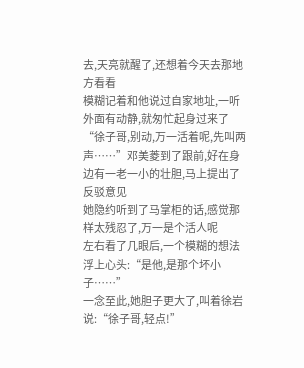去,天亮就醒了,还想着今天去那地方看看
模糊记着和他说过自家地址,一听外面有动静,就匆忙起身过来了
“徐子哥,别动,万一活着呢,先叫两声……”邓美菱到了跟前,好在身边有一老一小的壮胆,马上提出了反驳意见
她隐约听到了马掌柜的话,感觉那样太残忍了,万一是个活人呢
左右看了几眼后,一个模糊的想法浮上心头:“是他,是那个坏小子……”
一念至此,她胆子更大了,叫着徐岩说:“徐子哥,轻点!”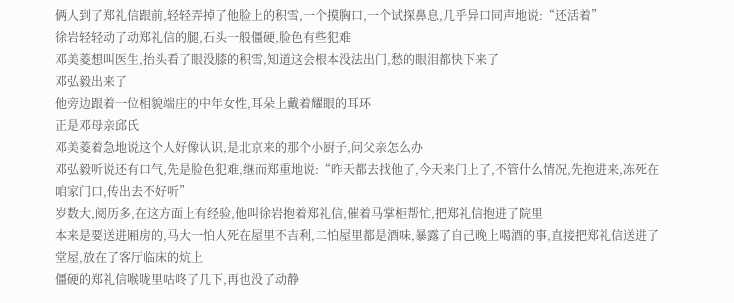俩人到了郑礼信跟前,轻轻弄掉了他脸上的积雪,一个摸胸口,一个试探鼻息,几乎异口同声地说:“还活着”
徐岩轻轻动了动郑礼信的腿,石头一般僵硬,脸色有些犯难
邓美菱想叫医生,抬头看了眼没膝的积雪,知道这会根本没法出门,愁的眼泪都快下来了
邓弘毅出来了
他旁边跟着一位相貌端庄的中年女性,耳朵上戴着耀眼的耳环
正是邓母亲邱氏
邓美菱着急地说这个人好像认识,是北京来的那个小厨子,问父亲怎么办
邓弘毅听说还有口气,先是脸色犯难,继而郑重地说:“昨天都去找他了,今天来门上了,不管什么情况,先抱进来,冻死在咱家门口,传出去不好听”
岁数大,阅历多,在这方面上有经验,他叫徐岩抱着郑礼信,催着马掌柜帮忙,把郑礼信抱进了院里
本来是要送进厢房的,马大一怕人死在屋里不吉利,二怕屋里都是酒味,暴露了自己晚上喝酒的事,直接把郑礼信送进了堂屋,放在了客厅临床的炕上
僵硬的郑礼信喉咙里咕咚了几下,再也没了动静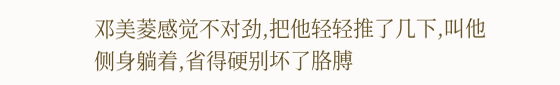邓美菱感觉不对劲,把他轻轻推了几下,叫他侧身躺着,省得硬别坏了胳膊